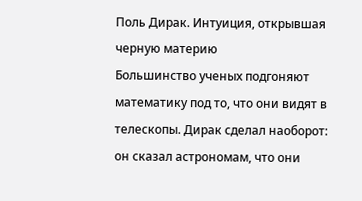Поль Дирак. Интуиция, открывшая черную материю
Большинство ученых подгоняют математику под то, что они видят в телескопы. Дирак сделал наоборот: он сказал астрономам, что они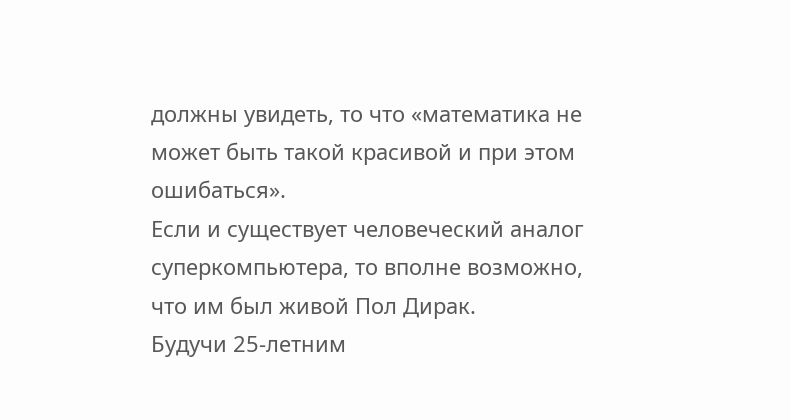должны увидеть, то что «математика не может быть такой красивой и при этом ошибаться».
Если и существует человеческий аналог суперкомпьютера, то вполне возможно, что им был живой Пол Дирак.
Будучи 25-летним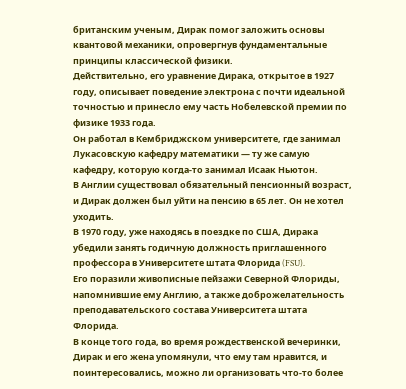британским ученым, Дирак помог заложить основы квантовой механики, опровергнув фундаментальные принципы классической физики.
Действительно, его уравнение Дирака, открытое в 1927 году, описывает поведение электрона с почти идеальной точностью и принесло ему часть Нобелевской премии по физике 1933 года.
Он работал в Кембриджском университете, где занимал Лукасовскую кафедру математики — ту же самую кафедру, которую когда-то занимал Исаак Ньютон.
В Англии существовал обязательный пенсионный возраст, и Дирак должен был уйти на пенсию в 65 лет. Он не хотел уходить.
В 1970 году, уже находясь в поездке по США, Дирака убедили занять годичную должность приглашенного профессора в Университете штата Флорида (FSU).
Его поразили живописные пейзажи Северной Флориды, напомнившие ему Англию, а также доброжелательность преподавательского состава Университета штата Флорида.
В конце того года, во время рождественской вечеринки, Дирак и его жена упомянули, что ему там нравится, и поинтересовались, можно ли организовать что-то более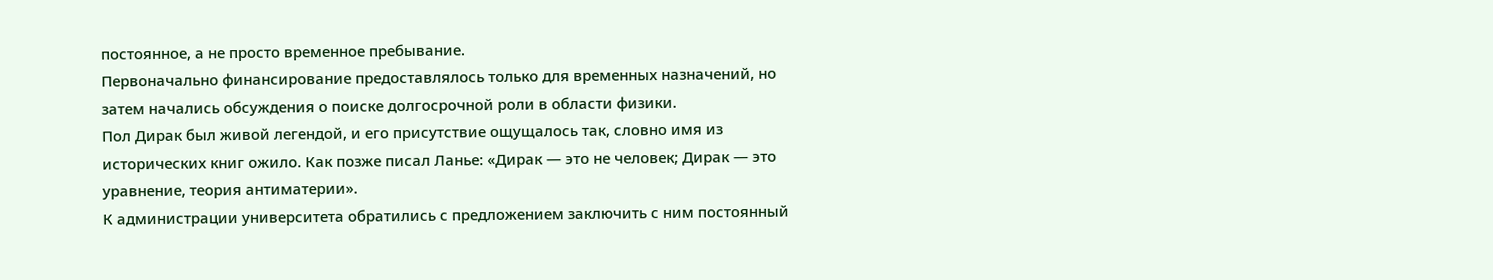постоянное, а не просто временное пребывание.
Первоначально финансирование предоставлялось только для временных назначений, но затем начались обсуждения о поиске долгосрочной роли в области физики.
Пол Дирак был живой легендой, и его присутствие ощущалось так, словно имя из исторических книг ожило. Как позже писал Ланье: «Дирак — это не человек; Дирак — это уравнение, теория антиматерии».
К администрации университета обратились с предложением заключить с ним постоянный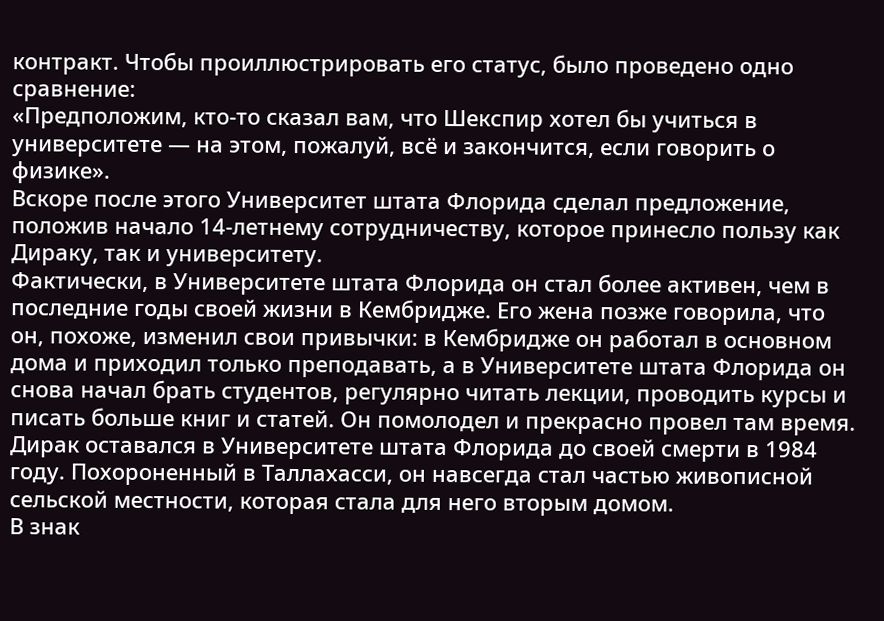контракт. Чтобы проиллюстрировать его статус, было проведено одно сравнение:
«Предположим, кто-то сказал вам, что Шекспир хотел бы учиться в университете — на этом, пожалуй, всё и закончится, если говорить о физике».
Вскоре после этого Университет штата Флорида сделал предложение, положив начало 14-летнему сотрудничеству, которое принесло пользу как Дираку, так и университету.
Фактически, в Университете штата Флорида он стал более активен, чем в последние годы своей жизни в Кембридже. Его жена позже говорила, что он, похоже, изменил свои привычки: в Кембридже он работал в основном дома и приходил только преподавать, а в Университете штата Флорида он снова начал брать студентов, регулярно читать лекции, проводить курсы и писать больше книг и статей. Он помолодел и прекрасно провел там время.
Дирак оставался в Университете штата Флорида до своей смерти в 1984 году. Похороненный в Таллахасси, он навсегда стал частью живописной сельской местности, которая стала для него вторым домом.
В знак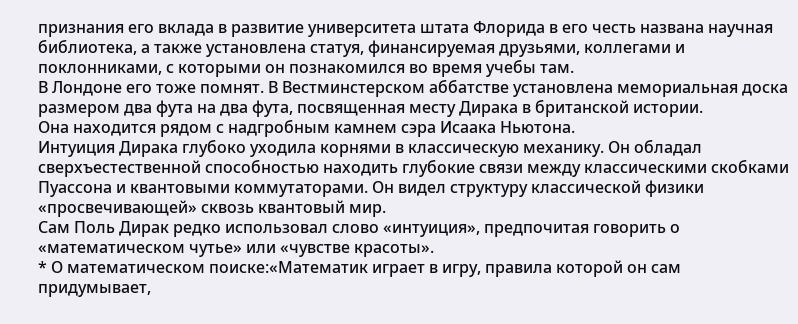признания его вклада в развитие университета штата Флорида в его честь названа научная библиотека, а также установлена статуя, финансируемая друзьями, коллегами и поклонниками, с которыми он познакомился во время учебы там.
В Лондоне его тоже помнят. В Вестминстерском аббатстве установлена мемориальная доска размером два фута на два фута, посвященная месту Дирака в британской истории.
Она находится рядом с надгробным камнем сэра Исаака Ньютона.
Интуиция Дирака глубоко уходила корнями в классическую механику. Он обладал сверхъестественной способностью находить глубокие связи между классическими скобками Пуассона и квантовыми коммутаторами. Он видел структуру классической физики «просвечивающей» сквозь квантовый мир.
Сам Поль Дирак редко использовал слово «интуиция», предпочитая говорить о «математическом чутье» или «чувстве красоты».
* О математическом поиске:«Математик играет в игру, правила которой он сам придумывает,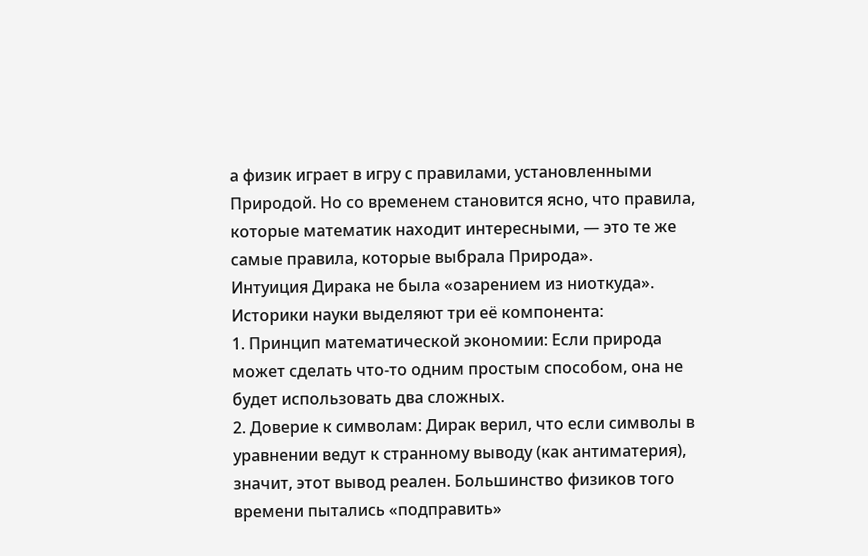а физик играет в игру с правилами, установленными Природой. Но со временем становится ясно, что правила, которые математик находит интересными, — это те же самые правила, которые выбрала Природа».
Интуиция Дирака не была «озарением из ниоткуда». Историки науки выделяют три её компонента:
1. Принцип математической экономии: Если природа может сделать что-то одним простым способом, она не будет использовать два сложных.
2. Доверие к символам: Дирак верил, что если символы в уравнении ведут к странному выводу (как антиматерия), значит, этот вывод реален. Большинство физиков того времени пытались «подправить»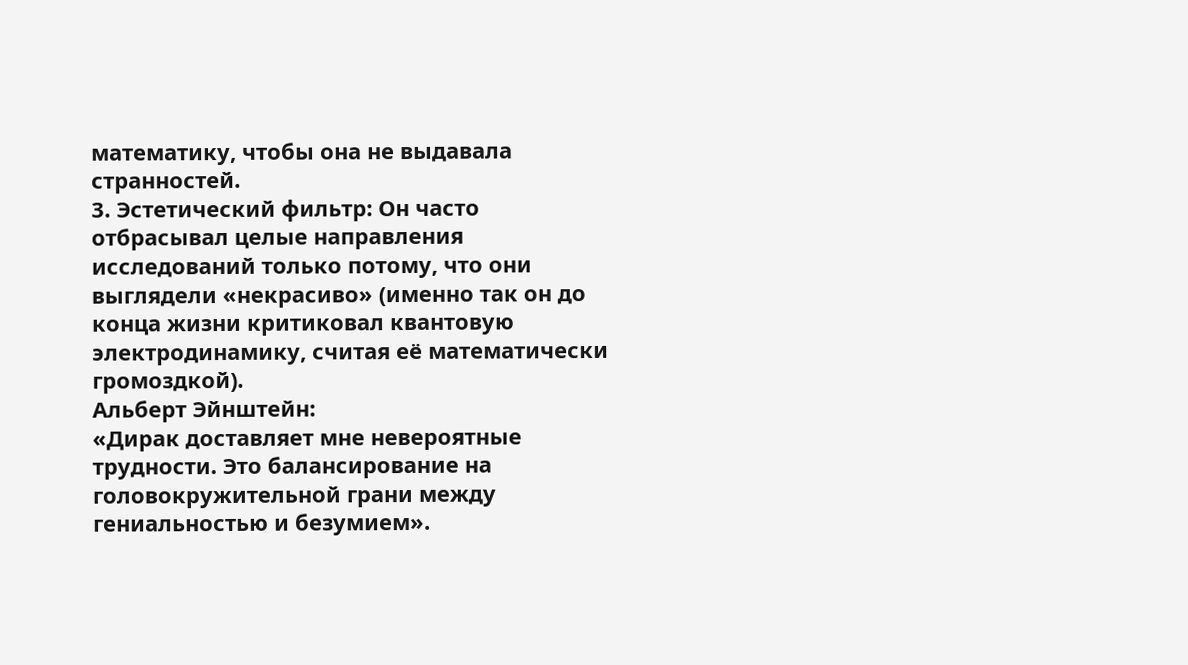математику, чтобы она не выдавала странностей.
3. Эстетический фильтр: Он часто отбрасывал целые направления исследований только потому, что они выглядели «некрасиво» (именно так он до конца жизни критиковал квантовую электродинамику, считая её математически громоздкой).
Альберт Эйнштейн:
«Дирак доставляет мне невероятные трудности. Это балансирование на головокружительной грани между гениальностью и безумием».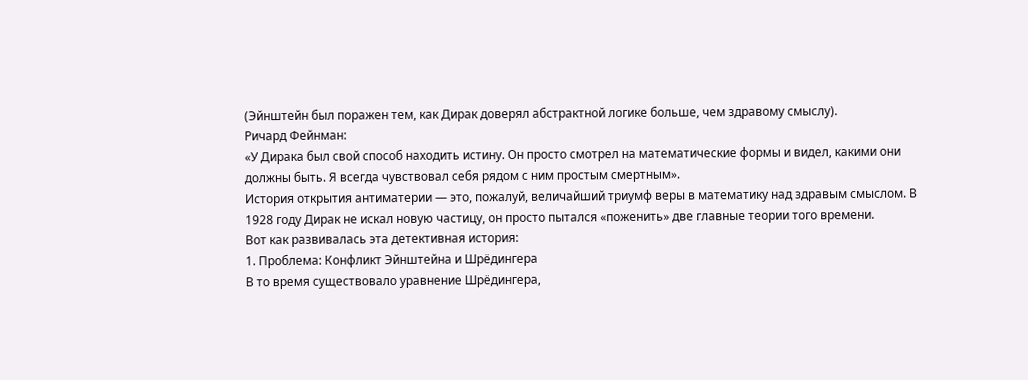(Эйнштейн был поражен тем, как Дирак доверял абстрактной логике больше, чем здравому смыслу).
Ричард Фейнман:
«У Дирака был свой способ находить истину. Он просто смотрел на математические формы и видел, какими они должны быть. Я всегда чувствовал себя рядом с ним простым смертным».
История открытия антиматерии — это, пожалуй, величайший триумф веры в математику над здравым смыслом. В 1928 году Дирак не искал новую частицу, он просто пытался «поженить» две главные теории того времени.
Вот как развивалась эта детективная история:
1. Проблема: Конфликт Эйнштейна и Шрёдингера
В то время существовало уравнение Шрёдингера,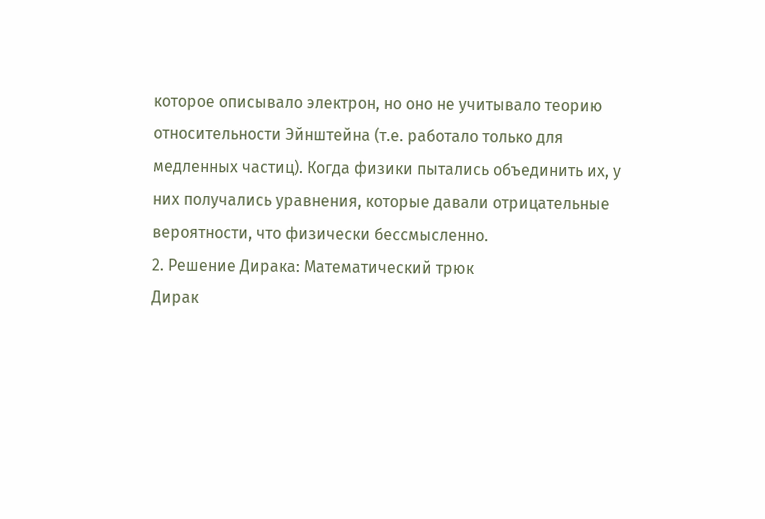которое описывало электрон, но оно не учитывало теорию относительности Эйнштейна (т.е. работало только для медленных частиц). Когда физики пытались объединить их, у них получались уравнения, которые давали отрицательные вероятности, что физически бессмысленно.
2. Решение Дирака: Математический трюк
Дирак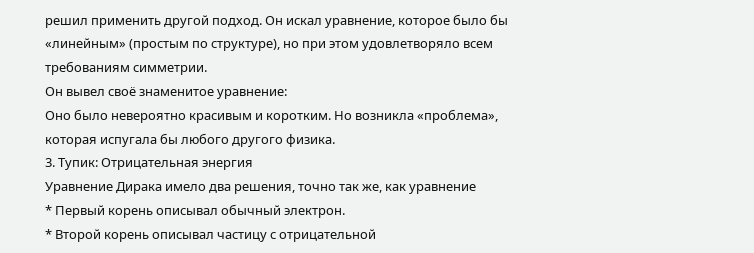решил применить другой подход. Он искал уравнение, которое было бы «линейным» (простым по структуре), но при этом удовлетворяло всем требованиям симметрии.
Он вывел своё знаменитое уравнение:
Оно было невероятно красивым и коротким. Но возникла «проблема», которая испугала бы любого другого физика.
3. Тупик: Отрицательная энергия
Уравнение Дирака имело два решения, точно так же, как уравнение
* Первый корень описывал обычный электрон.
* Второй корень описывал частицу с отрицательной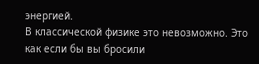энергией.
В классической физике это невозможно. Это как если бы вы бросили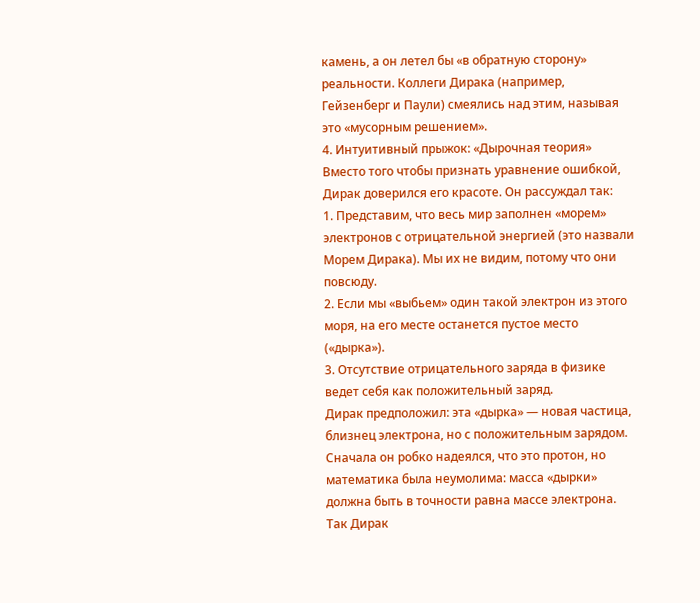камень, а он летел бы «в обратную сторону» реальности. Коллеги Дирака (например, Гейзенберг и Паули) смеялись над этим, называя это «мусорным решением».
4. Интуитивный прыжок: «Дырочная теория»
Вместо того чтобы признать уравнение ошибкой, Дирак доверился его красоте. Он рассуждал так:
1. Представим, что весь мир заполнен «морем» электронов с отрицательной энергией (это назвали Морем Дирака). Мы их не видим, потому что они повсюду.
2. Если мы «выбьем» один такой электрон из этого моря, на его месте останется пустое место («дырка»).
3. Отсутствие отрицательного заряда в физике ведет себя как положительный заряд.
Дирак предположил: эта «дырка» — новая частица, близнец электрона, но с положительным зарядом.
Сначала он робко надеялся, что это протон, но математика была неумолима: масса «дырки» должна быть в точности равна массе электрона. Так Дирак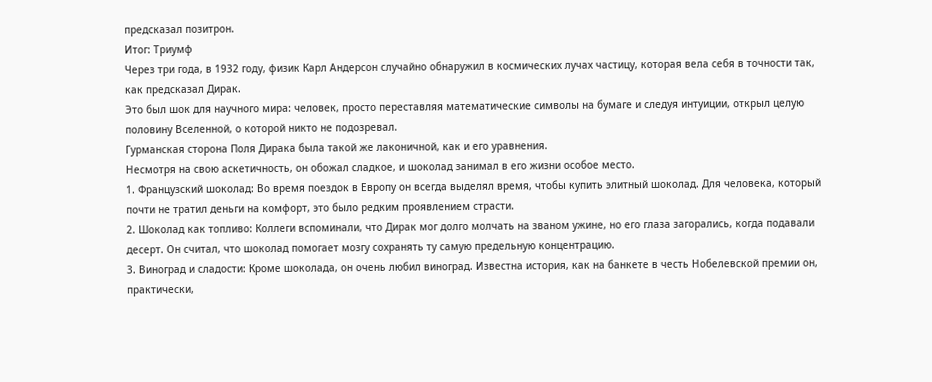предсказал позитрон.
Итог: Триумф
Через три года, в 1932 году, физик Карл Андерсон случайно обнаружил в космических лучах частицу, которая вела себя в точности так, как предсказал Дирак.
Это был шок для научного мира: человек, просто переставляя математические символы на бумаге и следуя интуиции, открыл целую половину Вселенной, о которой никто не подозревал.
Гурманская сторона Поля Дирака была такой же лаконичной, как и его уравнения.
Несмотря на свою аскетичность, он обожал сладкое, и шоколад занимал в его жизни особое место.
1. Французский шоколад: Во время поездок в Европу он всегда выделял время, чтобы купить элитный шоколад. Для человека, который почти не тратил деньги на комфорт, это было редким проявлением страсти.
2. Шоколад как топливо: Коллеги вспоминали, что Дирак мог долго молчать на званом ужине, но его глаза загорались, когда подавали десерт. Он считал, что шоколад помогает мозгу сохранять ту самую предельную концентрацию.
3. Виноград и сладости: Кроме шоколада, он очень любил виноград. Известна история, как на банкете в честь Нобелевской премии он, практически,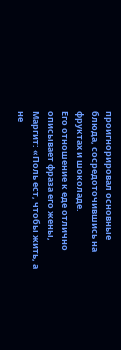проигнорировал основные блюда, сосредоточившись на фруктах и шоколаде.
Его отношение к еде отлично описывает фраза его жены, Маргит: «Поль ест, чтобы жить, а не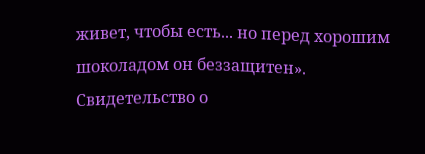живет, чтобы есть... но перед хорошим шоколадом он беззащитен».
Свидетельство о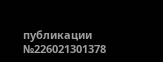публикации №226021301378